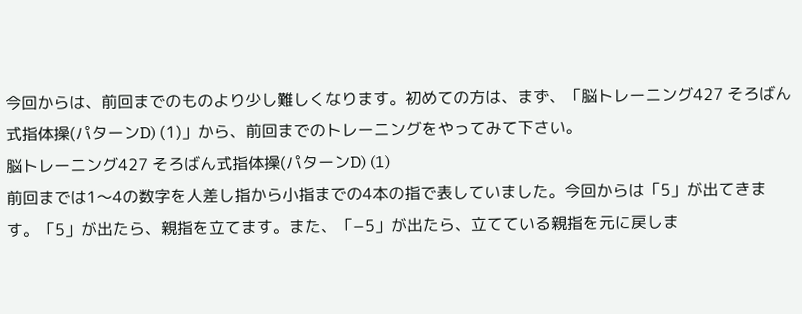今回からは、前回までのものより少し難しくなります。初めての方は、まず、「脳トレーニング427 そろばん式指体操(パターンD) (1)」から、前回までのトレーニングをやってみて下さい。
脳トレーニング427 そろばん式指体操(パターンD) (1)
前回までは1〜4の数字を人差し指から小指までの4本の指で表していました。今回からは「5」が出てきます。「5」が出たら、親指を立てます。また、「−5」が出たら、立てている親指を元に戻しま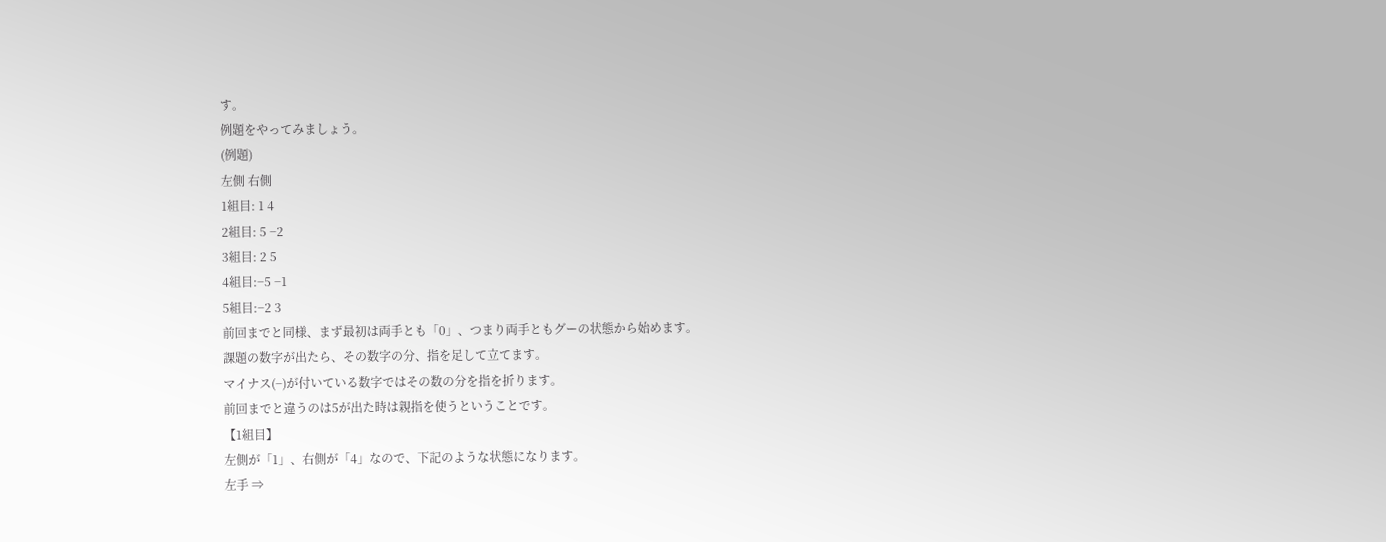す。
例題をやってみましょう。
(例題)
左側 右側
1組目: 1 4
2組目: 5 −2
3組目: 2 5
4組目:−5 −1
5組目:−2 3
前回までと同様、まず最初は両手とも「0」、つまり両手ともグーの状態から始めます。
課題の数字が出たら、その数字の分、指を足して立てます。
マイナス(−)が付いている数字ではその数の分を指を折ります。
前回までと違うのは5が出た時は親指を使うということです。
【1組目】
左側が「1」、右側が「4」なので、下記のような状態になります。
左手 ⇒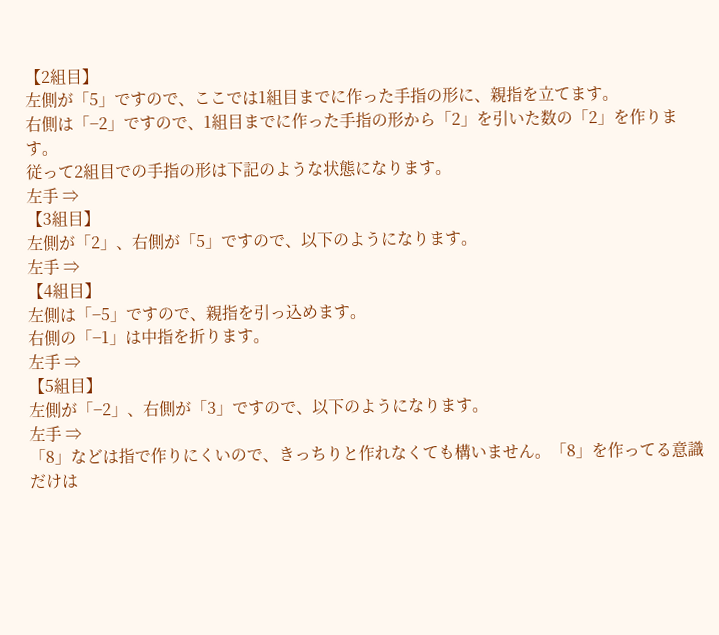【2組目】
左側が「5」ですので、ここでは1組目までに作った手指の形に、親指を立てます。
右側は「−2」ですので、1組目までに作った手指の形から「2」を引いた数の「2」を作ります。
従って2組目での手指の形は下記のような状態になります。
左手 ⇒
【3組目】
左側が「2」、右側が「5」ですので、以下のようになります。
左手 ⇒
【4組目】
左側は「−5」ですので、親指を引っ込めます。
右側の「−1」は中指を折ります。
左手 ⇒
【5組目】
左側が「−2」、右側が「3」ですので、以下のようになります。
左手 ⇒
「8」などは指で作りにくいので、きっちりと作れなくても構いません。「8」を作ってる意識だけは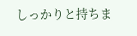しっかりと持ちま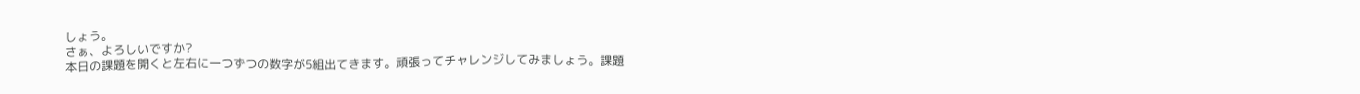しょう。
さぁ、よろしいですか?
本日の課題を開くと左右に一つずつの数字が5組出てきます。頑張ってチャレンジしてみましょう。課題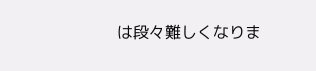は段々難しくなりま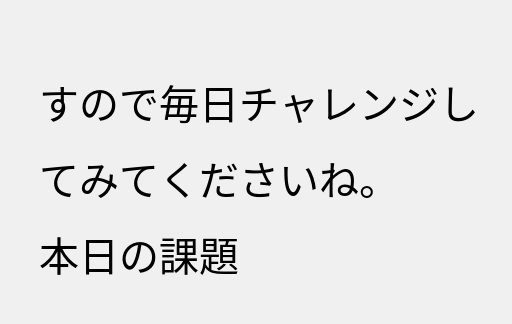すので毎日チャレンジしてみてくださいね。
本日の課題